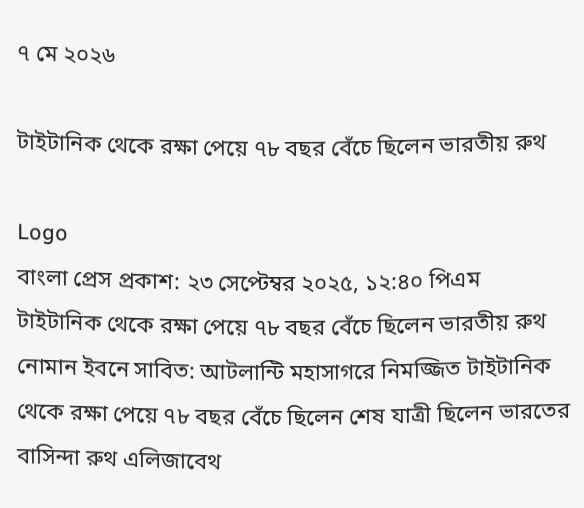৭ মে ২০২৬

টাইটানিক থেকে রক্ষা পেয়ে ৭৮ বছর বেঁচে ছিলেন ভারতীয় রুথ

Logo
বাংলা প্রেস প্রকাশ: ২৩ সেপ্টেম্বর ২০২৫, ১২:৪০ পিএম
টাইটানিক থেকে রক্ষা পেয়ে ৭৮ বছর বেঁচে ছিলেন ভারতীয় রুথ
নোমান ইবনে সাবিত: আটলান্টি মহাসাগরে নিমজ্জিত টাইটানিক থেকে রক্ষা পেয়ে ৭৮ বছর বেঁচে ছিলেন শেষ যাত্রী ছিলেন ভারতের বাসিন্দা রুথ এলিজাবেথ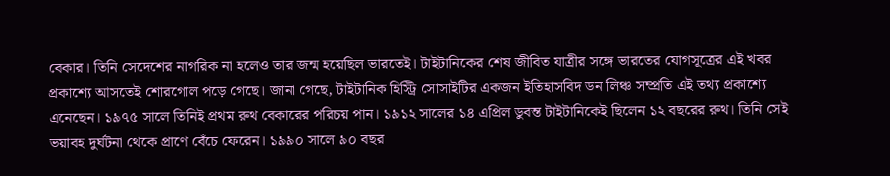বেকার। তিনি সেদেশের নাগরিক না হলেও তার জন্ম হয়েছিল ভারতেই। টাইটানিকের শেষ জীবিত যাত্রীর সঙ্গে ভারতের যোগসূত্রের এই খবর প্রকাশ্যে আসতেই শোরগোল পড়ে গেছে। জানা গেছে, টাইটানিক হিস্ট্রি সোসাইটির একজন ইতিহাসবিদ ডন লিঞ্চ সম্প্রতি এই তথ্য প্রকাশ্যে এনেছেন। ১৯৭৫ সালে তিনিই প্রথম রুথ বেকারের পরিচয় পান। ১৯১২ সালের ১৪ এপ্রিল ডুবন্ত টাইটানিকেই ছিলেন ১২ বছরের রুথ। তিনি সেই ভয়াবহ দুর্ঘটনা থেকে প্রাণে বেঁচে ফেরেন। ১৯৯০ সালে ৯০ বছর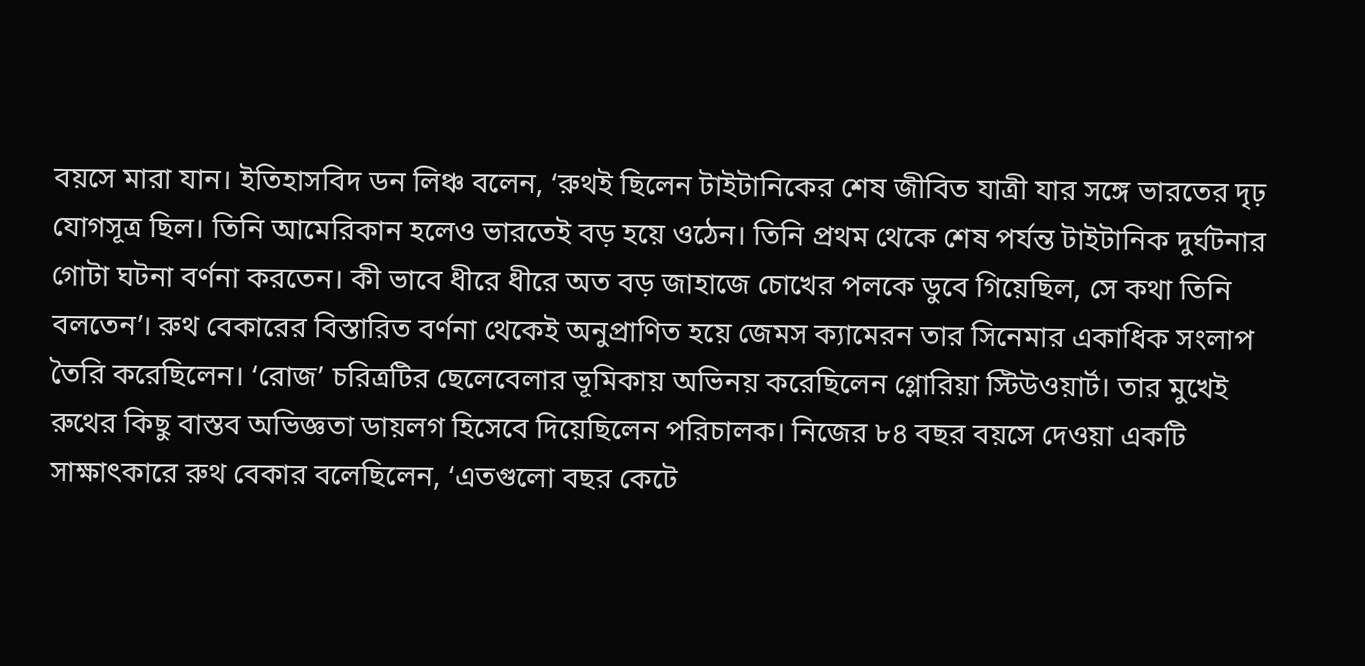বয়সে মারা যান। ইতিহাসবিদ ডন লিঞ্চ বলেন, ‘রুথই ছিলেন টাইটানিকের শেষ জীবিত যাত্রী যার সঙ্গে ভারতের দৃঢ় যোগসূত্র ছিল। তিনি আমেরিকান হলেও ভারতেই বড় হয়ে ওঠেন। তিনি প্রথম থেকে শেষ পর্যন্ত টাইটানিক দুর্ঘটনার গোটা ঘটনা বর্ণনা করতেন। কী ভাবে ধীরে ধীরে অত বড় জাহাজে চোখের পলকে ডুবে গিয়েছিল, সে কথা তিনি বলতেন’। রুথ বেকারের বিস্তারিত বর্ণনা থেকেই অনুপ্রাণিত হয়ে জেমস ক্যামেরন তার সিনেমার একাধিক সংলাপ তৈরি করেছিলেন। ‘রোজ’ চরিত্রটির ছেলেবেলার ভূমিকায় অভিনয় করেছিলেন গ্লোরিয়া স্টিউওয়ার্ট। তার মুখেই রুথের কিছু বাস্তব অভিজ্ঞতা ডায়লগ হিসেবে দিয়েছিলেন পরিচালক। নিজের ৮৪ বছর বয়সে দেওয়া একটি সাক্ষাৎকারে রুথ বেকার বলেছিলেন, ‘এতগুলো বছর কেটে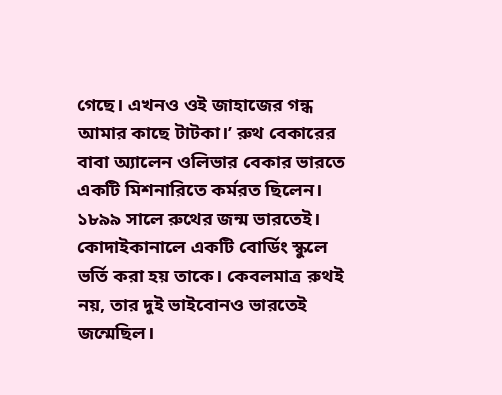গেছে। এখনও ওই জাহাজের গন্ধ আমার কাছে টাটকা।’ রুথ বেকারের বাবা অ্যালেন ওলিভার বেকার ভারতে একটি মিশনারিতে কর্মরত ছিলেন। ১৮৯৯ সালে রুথের জন্ম ভারতেই। কোদাইকানালে একটি বোর্ডিং স্কুলে ভর্তি করা হয় তাকে। কেবলমাত্র রুথই নয়, তার দুই ভাইবোনও ভারতেই জন্মেছিল।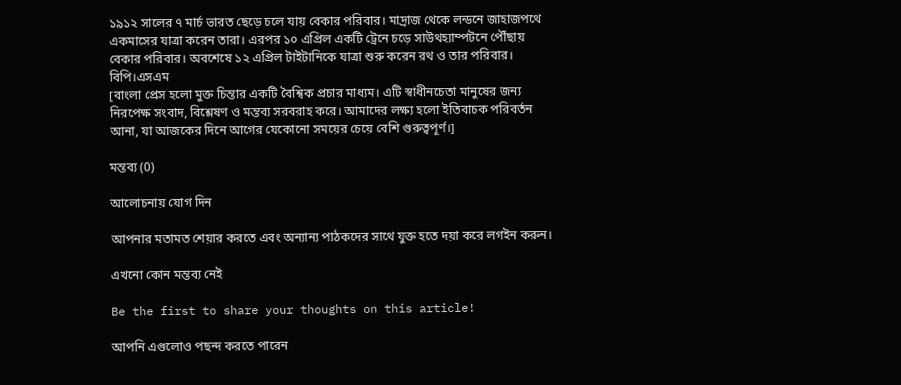১৯১২ সালের ৭ মার্চ ভারত ছেড়ে চলে যায় বেকার পরিবার। মাদ্রাজ থেকে লন্ডনে জাহাজপথে একমাসের যাত্রা করেন তারা। এরপর ১০ এপ্রিল একটি ট্রেনে চড়ে সাউথহ্যাম্পটনে পৌঁছায় বেকার পরিবার। অবশেষে ১২ এপ্রিল টাইটানিকে যাত্রা শুরু করেন রথ ও তার পরিবার। বিপি।এসএম
[বাংলা প্রেস হলো মুক্ত চিন্তার একটি বৈশ্বিক প্রচার মাধ্যম। এটি স্বাধীনচেতা মানুষের জন্য নিরপেক্ষ সংবাদ, বিশ্লেষণ ও মন্তব্য সরবরাহ করে। আমাদের লক্ষ্য হলো ইতিবাচক পরিবর্তন আনা, যা আজকের দিনে আগের যেকোনো সময়ের চেয়ে বেশি গুরুত্বপূর্ণ।]

মন্তব্য (0)

আলোচনায় যোগ দিন

আপনার মতামত শেয়ার করতে এবং অন্যান্য পাঠকদের সাথে যুক্ত হতে দয়া করে লগইন করুন।

এখনো কোন মন্তব্য নেই

Be the first to share your thoughts on this article!

আপনি এগুলোও পছন্দ করতে পারেন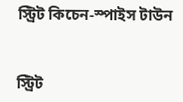স্ট্রিট কিচেন-স্পাইস টাউন


স্ট্রিট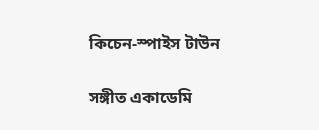কিচেন-স্পাইস টাউন

সঙ্গীত একাডেমি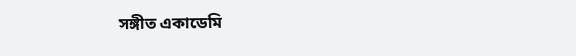সঙ্গীত একাডেমি